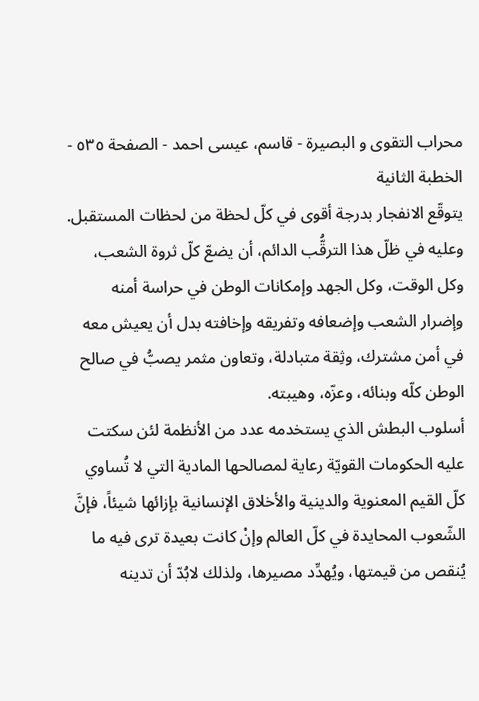محراب التقوى و البصيرة - قاسم، عيسى احمد - الصفحة ٥٣٥ - الخطبة الثانية
يتوقّع الانفجار بدرجة أقوى في كلّ لحظة من لحظات المستقبل. وعليه في ظلّ هذا الترقُّب الدائم، أن يضعّ كلّ ثروة الشعب، وكل الوقت، وكل الجهد وإمكانات الوطن في حراسة أمنه وإضرار الشعب وإضعافه وتفريقه وإخافته بدل أن يعيش معه في أمن مشترك، وثِقة متبادلة، وتعاون مثمر يصبُّ في صالح الوطن كلّه وبنائه، وعزّه، وهيبته.
أسلوب البطش الذي يستخدمه عدد من الأنظمة لئن سكتت عليه الحكومات القويّة رعاية لمصالحها المادية التي لا تُساوي كلّ القيم المعنوية والدينية والأخلاق الإنسانية بإزائها شيئاً، فإنَّ الشّعوب المحايدة في كلّ العالم وإنْ كانت بعيدة ترى فيه ما يُنقص من قيمتها، ويُهدِّد مصيرها، ولذلك لابُدّ أن تدينه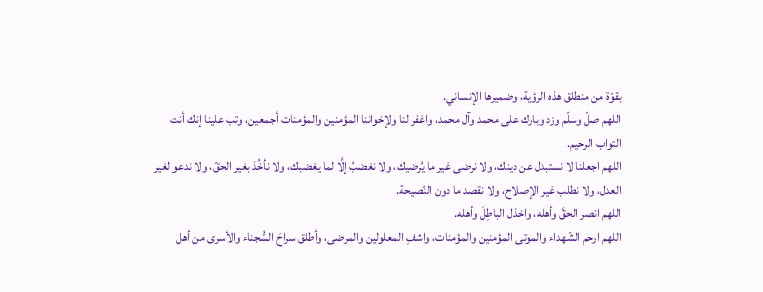بقوّة من منطلق هذه الرؤية، وضميرها الإنساني.
اللهم صلّ وسلّم وزد وبارك على محمد وآل محمد، واغفر لنا ولإخواننا المؤمنين والمؤمنات أجمعين، وتب علينا إنك أنت التواب الرحيم.
اللهم اجعلنا لا نستبدل عن دينك، ولا نرضى غير ما يُرضيك، ولا نغضبُ إلَّا لما يغضبك، ولا نأخُذ بغير الحقّ، ولا ندعو لغير العدل، ولا نطلب غير الإصلاح، ولا نقصد ما دون النّصيحة.
اللهم انصر الحقَّ وأهله، واخذل الباطِلَ وأهله.
اللهم ارحم الشّهداء والموتى المؤمنين والمؤمنات، واشفِ المعلولين والمرضى، وأطلق سراحَ السُّجناء والأسرى من أهل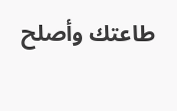طاعتك وأصلح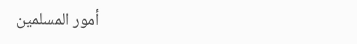أمور المسلمين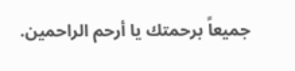جميعاً برحمتك يا أرحم الراحمين.